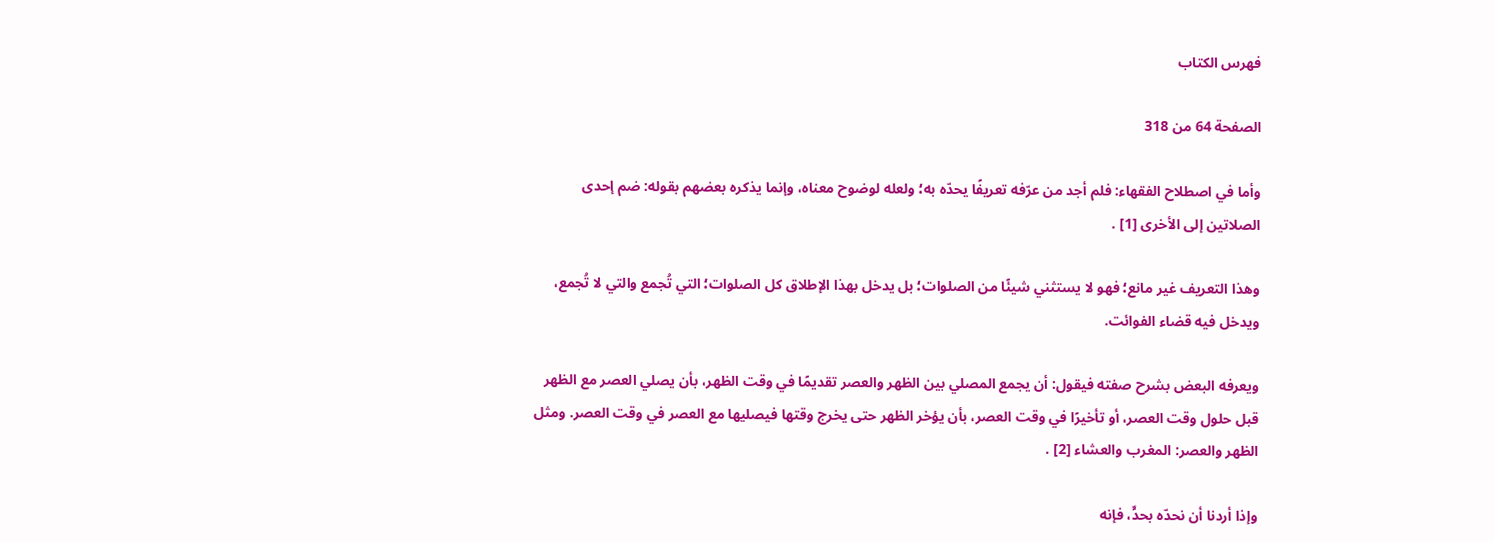فهرس الكتاب

الصفحة 64 من 318

وأما في اصطلاح الفقهاء: فلم أجد من عرّفه تعريفًا يحدّه به؛ ولعله لوضوح معناه، وإنما يذكره بعضهم بقوله: ضم إحدى الصلاتين إلى الأخرى [1] .

وهذا التعريف غير مانع؛ فهو لا يستثني شيئًا من الصلوات؛ بل يدخل بهذا الإطلاق كل الصلوات؛ التي تُجمع والتي لا تُجمع، ويدخل فيه قضاء الفوائت.

ويعرفه البعض بشرح صفته فيقول: أن يجمع المصلي بين الظهر والعصر تقديمًا في وقت الظهر، بأن يصلي العصر مع الظهر قبل حلول وقت العصر، أو تأخيرًا في وقت العصر، بأن يؤخر الظهر حتى يخرج وقتها فيصليها مع العصر في وقت العصر. ومثل الظهر والعصر: المغرب والعشاء [2] .

وإذا أردنا أن نحدّه بحدٍّ، فإنه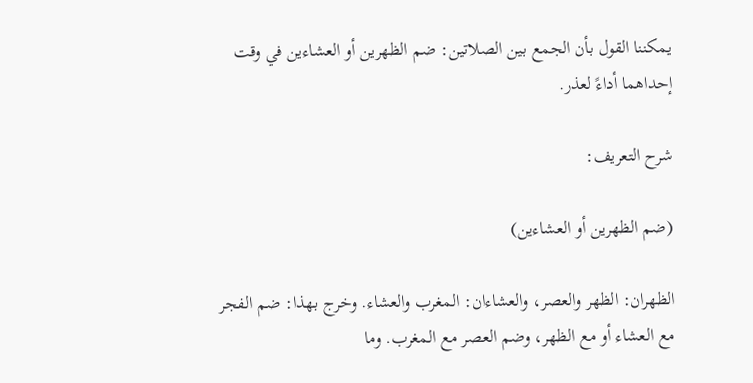يمكننا القول بأن الجمع بين الصلاتين: ضم الظهرين أو العشاءين في وقت إحداهما أداءً لعذر.

شرح التعريف:

(ضم الظهرين أو العشاءين)

الظهران: الظهر والعصر، والعشاءان: المغرب والعشاء. وخرج بهذا: ضم الفجر مع العشاء أو مع الظهر، وضم العصر مع المغرب. وما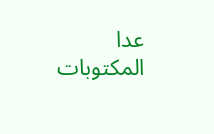عدا المكتوبات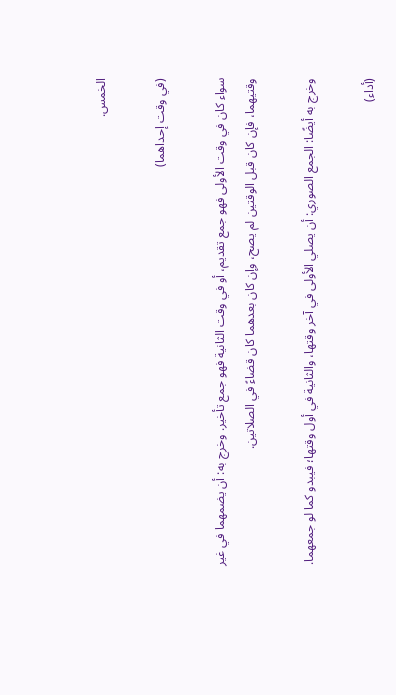الخمس.

(في وقت إحداهما)

سواء كان في وقت الأولى فهو جمع تقديم، أو في وقت الثانية فهو جمع تأخير. وخرج به: أن يضمهما في غير وقتيهما، فإن كان قبل الوقتين لم يصح، وإن كان بعدهما كان قضاءً في الصلاتين.

وخرج به أيضًا: الجمع الصوري: أن يصلي الأولى في آخر وقتها، والثانية في أول وقتها؛ فيبدو كما لو جمعهما.

(أداء)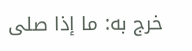خرج به: ما إذا صلى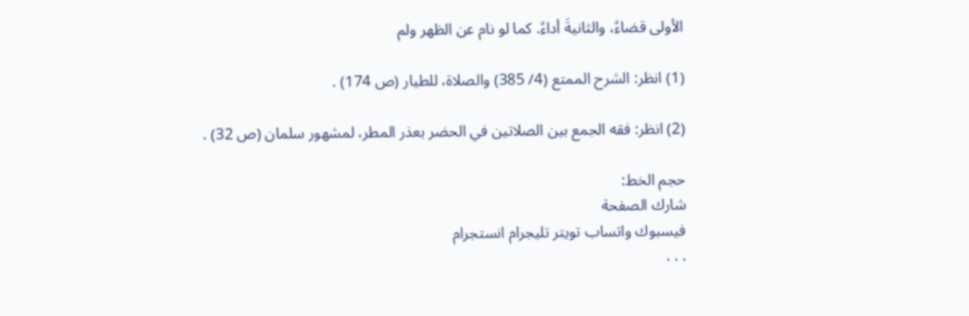الأولى قضاءً، والثانيةَ أداءً. كما لو نام عن الظهر ولم

(1) انظر: الشرح الممتع (4/ 385) والصلاة، للطيار (ص 174) .

(2) انظر: فقه الجمع بين الصلاتين في الحضر بعذر المطر، لمشهور سلمان (ص 32) .

حجم الخط:
شارك الصفحة
فيسبوك واتساب تويتر تليجرام انستجرام
. . .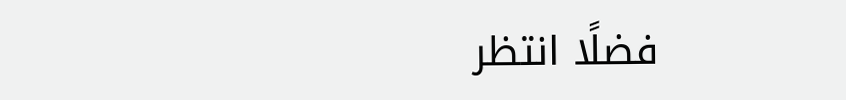فضلًا انتظر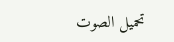تحميل الصوت